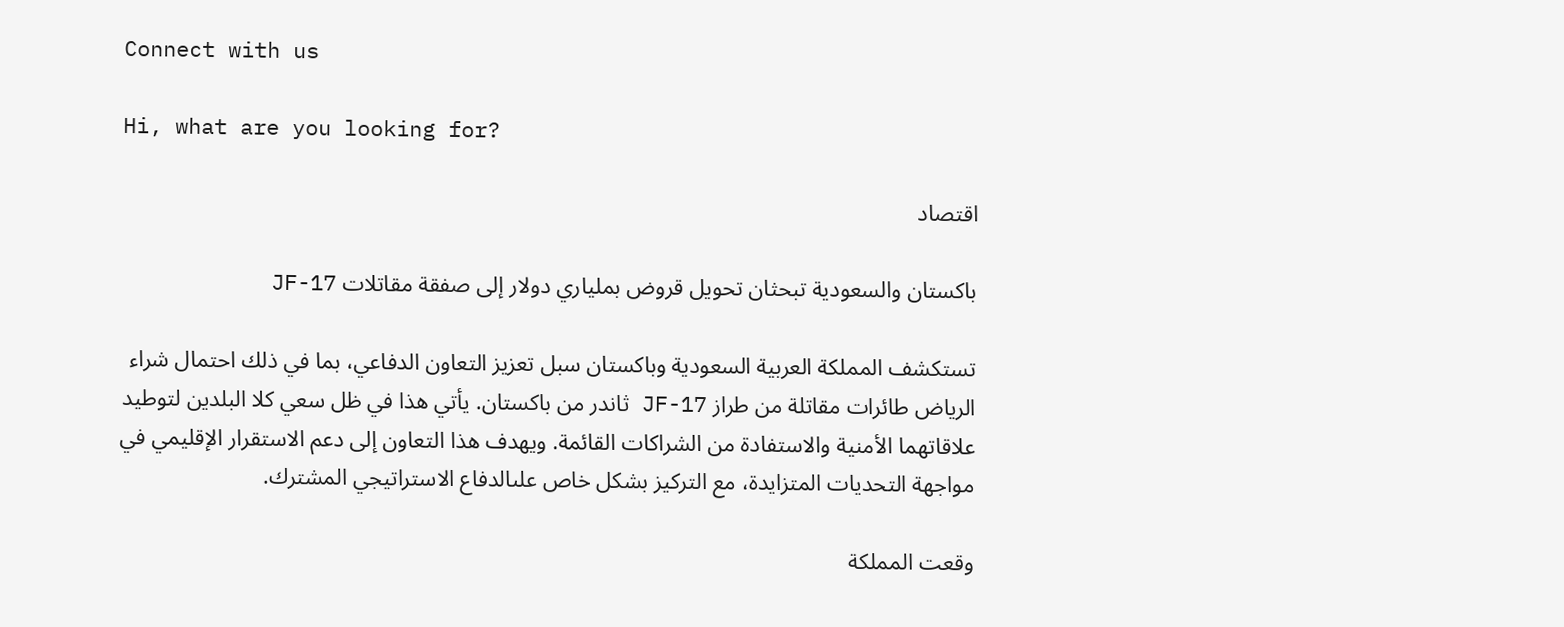Connect with us

Hi, what are you looking for?

اقتصاد

باكستان والسعودية تبحثان تحويل قروض بملياري دولار إلى صفقة مقاتلات JF-17

تستكشف المملكة العربية السعودية وباكستان سبل تعزيز التعاون الدفاعي، بما في ذلك احتمال شراء الرياض طائرات مقاتلة من طراز JF-17 ثاندر من باكستان. يأتي هذا في ظل سعي كلا البلدين لتوطيد علاقاتهما الأمنية والاستفادة من الشراكات القائمة. ويهدف هذا التعاون إلى دعم الاستقرار الإقليمي في مواجهة التحديات المتزايدة، مع التركيز بشكل خاص علىالدفاع الاستراتيجي المشترك.

وقعت المملكة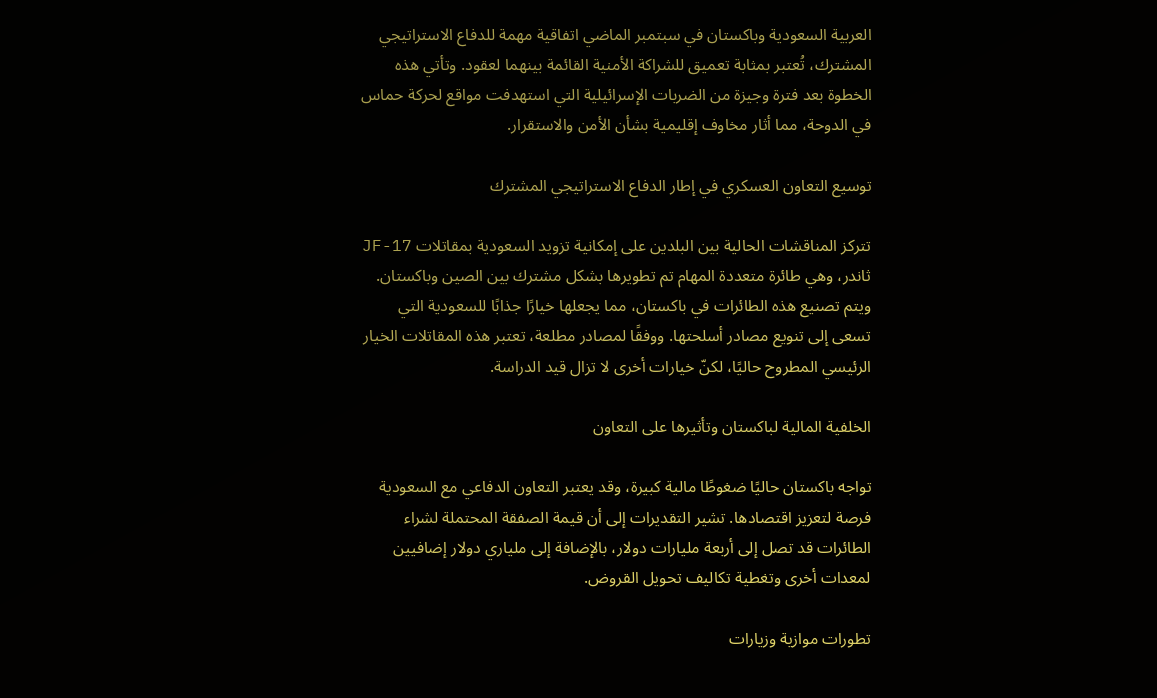العربية السعودية وباكستان في سبتمبر الماضي اتفاقية مهمة للدفاع الاستراتيجي المشترك، تُعتبر بمثابة تعميق للشراكة الأمنية القائمة بينهما لعقود. وتأتي هذه الخطوة بعد فترة وجيزة من الضربات الإسرائيلية التي استهدفت مواقع لحركة حماس في الدوحة، مما أثار مخاوف إقليمية بشأن الأمن والاستقرار.

توسيع التعاون العسكري في إطار الدفاع الاستراتيجي المشترك

تتركز المناقشات الحالية بين البلدين على إمكانية تزويد السعودية بمقاتلات JF-17 ثاندر، وهي طائرة متعددة المهام تم تطويرها بشكل مشترك بين الصين وباكستان. ويتم تصنيع هذه الطائرات في باكستان، مما يجعلها خيارًا جذابًا للسعودية التي تسعى إلى تنويع مصادر أسلحتها. ووفقًا لمصادر مطلعة، تعتبر هذه المقاتلات الخيار الرئيسي المطروح حاليًا، لكنّ خيارات أخرى لا تزال قيد الدراسة.

الخلفية المالية لباكستان وتأثيرها على التعاون

تواجه باكستان حاليًا ضغوطًا مالية كبيرة، وقد يعتبر التعاون الدفاعي مع السعودية فرصة لتعزيز اقتصادها. تشير التقديرات إلى أن قيمة الصفقة المحتملة لشراء الطائرات قد تصل إلى أربعة مليارات دولار، بالإضافة إلى ملياري دولار إضافيين لمعدات أخرى وتغطية تكاليف تحويل القروض.

تطورات موازية وزيارات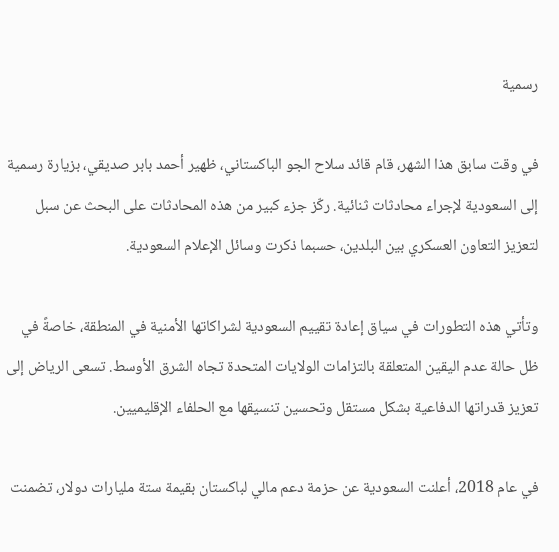رسمية

في وقت سابق هذا الشهر، قام قائد سلاح الجو الباكستاني، ظهير أحمد بابر صديقي، بزيارة رسمية إلى السعودية لإجراء محادثات ثنائية. ركّز جزء كبير من هذه المحادثات على البحث عن سبل لتعزيز التعاون العسكري بين البلدين، حسبما ذكرت وسائل الإعلام السعودية.

وتأتي هذه التطورات في سياق إعادة تقييم السعودية لشراكاتها الأمنية في المنطقة، خاصةً في ظل حالة عدم اليقين المتعلقة بالتزامات الولايات المتحدة تجاه الشرق الأوسط. تسعى الرياض إلى تعزيز قدراتها الدفاعية بشكل مستقل وتحسين تنسيقها مع الحلفاء الإقليميين.

في عام 2018، أعلنت السعودية عن حزمة دعم مالي لباكستان بقيمة ستة مليارات دولار، تضمنت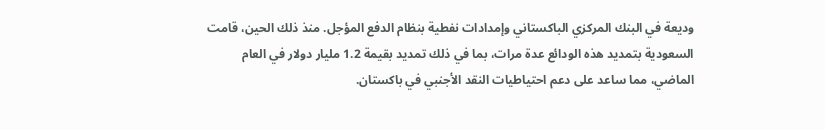وديعة في البنك المركزي الباكستاني وإمدادات نفطية بنظام الدفع المؤجل. منذ ذلك الحين، قامت السعودية بتمديد هذه الودائع عدة مرات، بما في ذلك تمديد بقيمة 1.2 مليار دولار في العام الماضي، مما ساعد على دعم احتياطيات النقد الأجنبي في باكستان.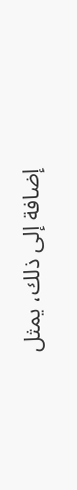إضافة إلى ذلك، يمثل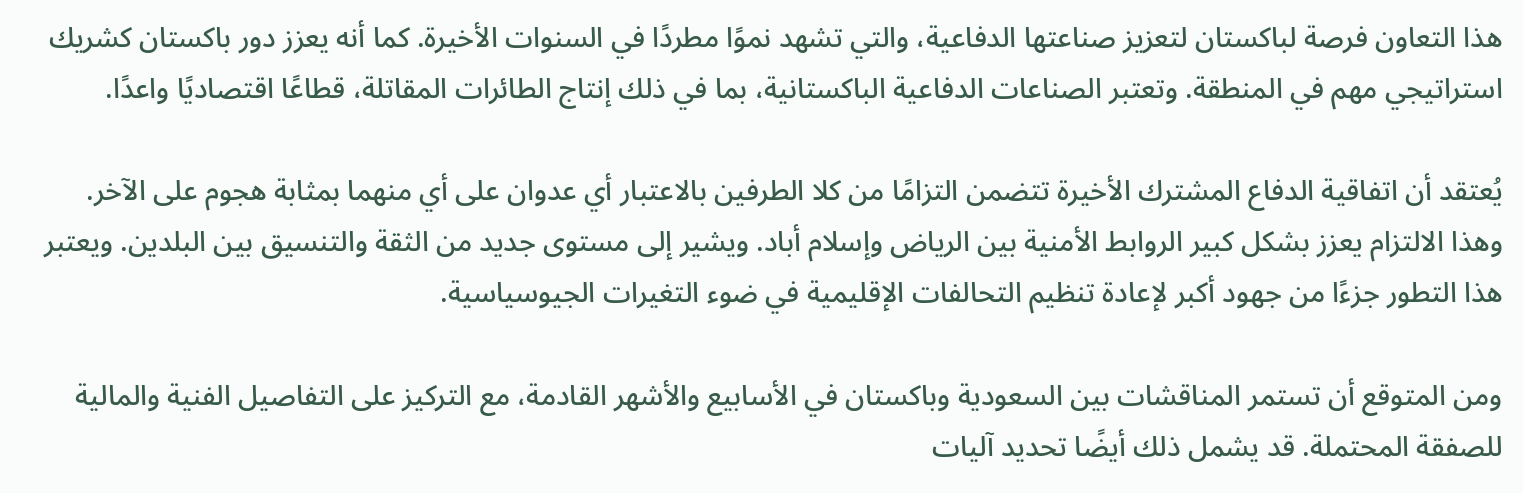هذا التعاون فرصة لباكستان لتعزيز صناعتها الدفاعية، والتي تشهد نموًا مطردًا في السنوات الأخيرة. كما أنه يعزز دور باكستان كشريك استراتيجي مهم في المنطقة. وتعتبر الصناعات الدفاعية الباكستانية، بما في ذلك إنتاج الطائرات المقاتلة، قطاعًا اقتصاديًا واعدًا.

يُعتقد أن اتفاقية الدفاع المشترك الأخيرة تتضمن التزامًا من كلا الطرفين بالاعتبار أي عدوان على أي منهما بمثابة هجوم على الآخر. وهذا الالتزام يعزز بشكل كبير الروابط الأمنية بين الرياض وإسلام أباد. ويشير إلى مستوى جديد من الثقة والتنسيق بين البلدين. ويعتبر هذا التطور جزءًا من جهود أكبر لإعادة تنظيم التحالفات الإقليمية في ضوء التغيرات الجيوسياسية.

ومن المتوقع أن تستمر المناقشات بين السعودية وباكستان في الأسابيع والأشهر القادمة، مع التركيز على التفاصيل الفنية والمالية للصفقة المحتملة. قد يشمل ذلك أيضًا تحديد آليات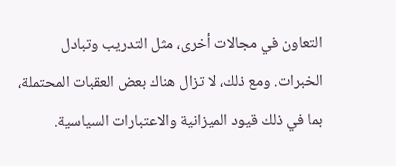التعاون في مجالات أخرى، مثل التدريب وتبادل الخبرات. ومع ذلك، لا تزال هناك بعض العقبات المحتملة، بما في ذلك قيود الميزانية والاعتبارات السياسية.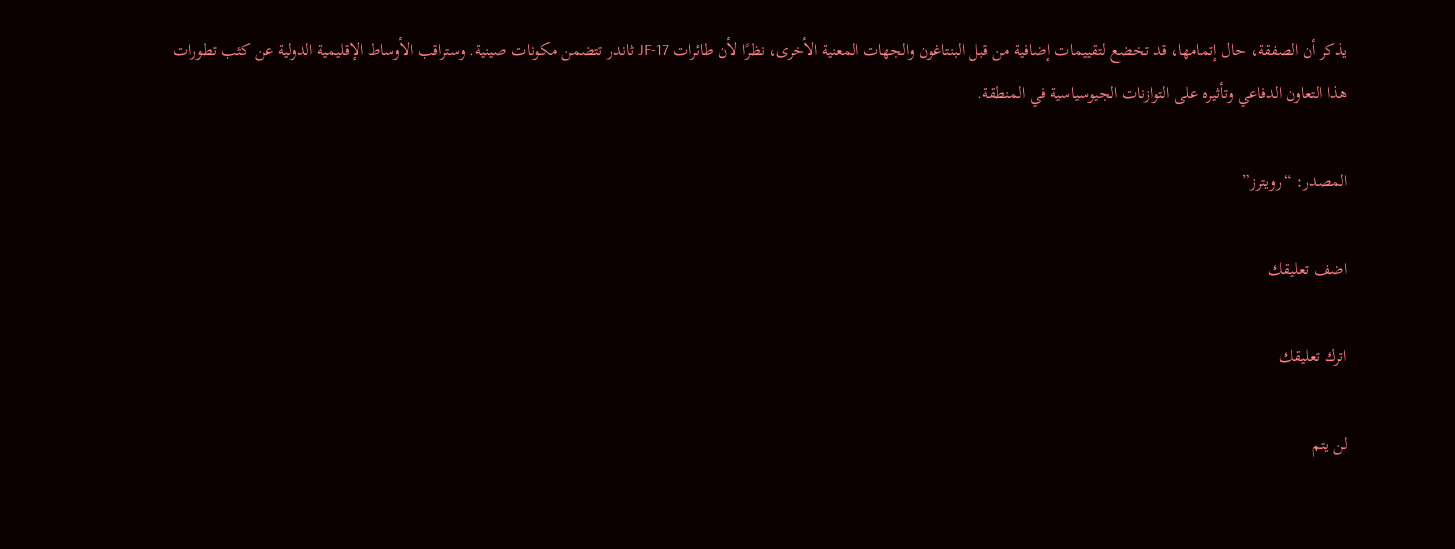يذكر أن الصفقة، حال إتمامها، قد تخضع لتقييمات إضافية من قبل البنتاغون والجهات المعنية الأخرى، نظرًا لأن طائرات JF-17 ثاندر تتضمن مكونات صينية. وستراقب الأوساط الإقليمية الدولية عن كثب تطورات هذا التعاون الدفاعي وتأثيره على التوازنات الجيوسياسية في المنطقة.

المصدر: “رويترز”

اضف تعليقك

اترك تعليقك

لن يتم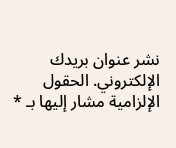نشر عنوان بريدك الإلكتروني. الحقول الإلزامية مشار إليها بـ *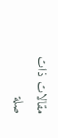مقالات ذات صلة